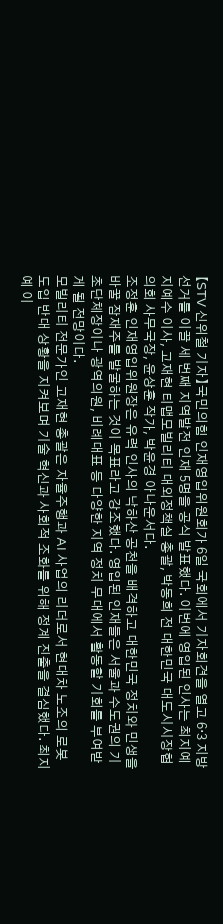【STV 신위철 기자】국민의힘 인재영입위원회가 6일 국회에서 기자회견을 열고 6·3 지방선거를 이끌 세 번째 지역발전 인재 5명을 공식 발표했다. 이번에 영입된 인사는 최지예 지예수 이사, 고재현 티맵모빌리티 대외정책실 총괄, 박동희 전 대한민국 대도시시장협의회 사무국장, 윤상훈 작가, 박윤경 아나운서다.
조정훈 인재영입위원장은 유력 인사의 낙하산 공천을 배격하고 대한민국 정치와 민생을 바꿀 잠재주를 발굴하는 것이 목표라고 강조했다. 영입된 인재들은 서울과 수도권의 기초단체장이나 광역의원, 비례대표 등 다양한 지역 정치 무대에서 활동할 기회를 부여받게 될 전망이다.
모빌리티 전문가인 고재현 총괄은 자율주행과 AI 사업의 리더로서 현대차 노조의 로봇 도입 반대 상황을 지켜보며 기술 혁신과 사회적 조화를 위해 정계 진출을 결심했다. 최지예 이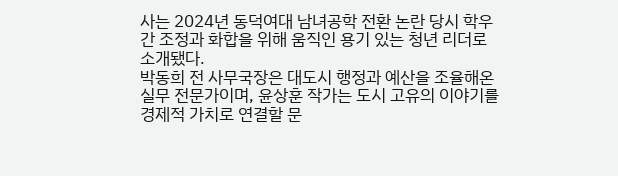사는 2024년 동덕여대 남녀공학 전환 논란 당시 학우 간 조정과 화합을 위해 움직인 용기 있는 청년 리더로 소개됐다.
박동희 전 사무국장은 대도시 행정과 예산을 조율해온 실무 전문가이며, 윤상훈 작가는 도시 고유의 이야기를 경제적 가치로 연결할 문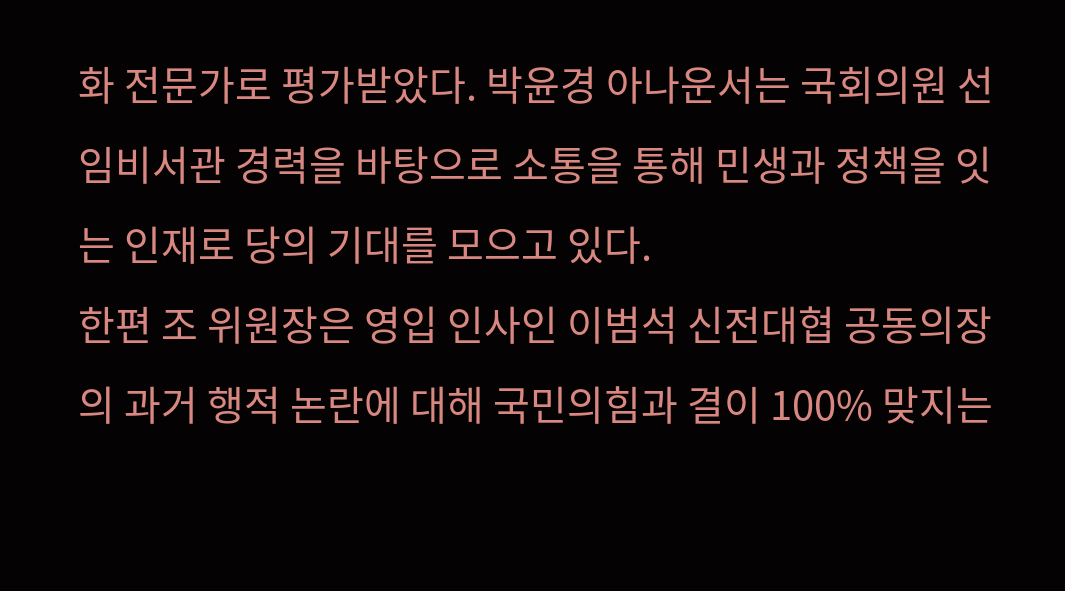화 전문가로 평가받았다. 박윤경 아나운서는 국회의원 선임비서관 경력을 바탕으로 소통을 통해 민생과 정책을 잇는 인재로 당의 기대를 모으고 있다.
한편 조 위원장은 영입 인사인 이범석 신전대협 공동의장의 과거 행적 논란에 대해 국민의힘과 결이 100% 맞지는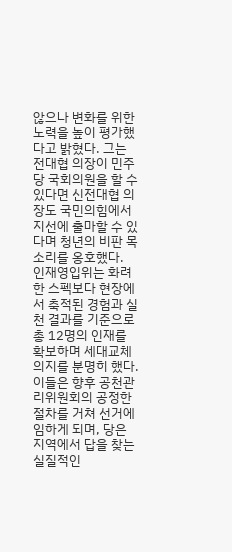않으나 변화를 위한 노력을 높이 평가했다고 밝혔다. 그는 전대협 의장이 민주당 국회의원을 할 수 있다면 신전대협 의장도 국민의힘에서 지선에 출마할 수 있다며 청년의 비판 목소리를 옹호했다.
인재영입위는 화려한 스펙보다 현장에서 축적된 경험과 실천 결과를 기준으로 총 12명의 인재를 확보하며 세대교체 의지를 분명히 했다. 이들은 향후 공천관리위원회의 공정한 절차를 거쳐 선거에 임하게 되며, 당은 지역에서 답을 찾는 실질적인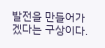발전을 만들어가겠다는 구상이다.